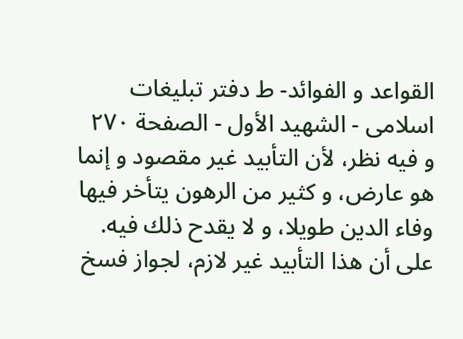القواعد و الفوائد- ط دفتر تبلیغات اسلامی - الشهيد الأول - الصفحة ٢٧٠
و فيه نظر، لأن التأبيد غير مقصود و إنما هو عارض، و كثير من الرهون يتأخر فيها وفاء الدين طويلا، و لا يقدح ذلك فيه. على أن هذا التأبيد غير لازم، لجواز فسخ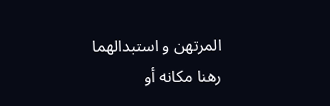المرتهن و استبدالهما رهنا مكانه أو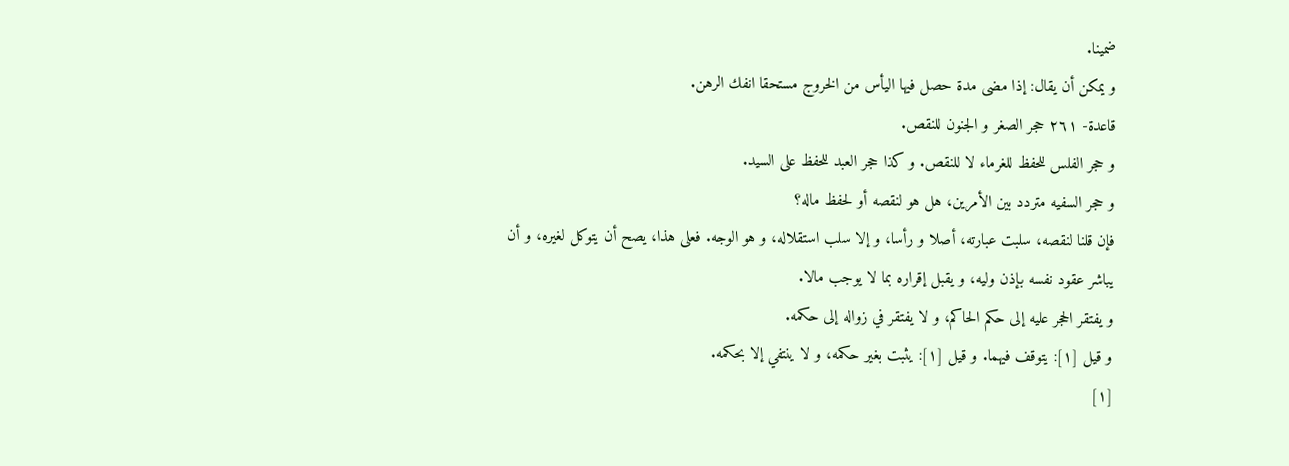ضمينا.
و يمكن أن يقال: إذا مضى مدة حصل فيها اليأس من الخروج مستحقا انفك الرهن.
قاعدة- ٢٦١ حجر الصغر و الجنون للنقص.
و حجر الفلس للحفظ للغرماء لا للنقص. و كذا حجر العبد للحفظ على السيد.
و حجر السفيه متردد بين الأمرين، هل هو لنقصه أو لحفظ ماله؟
فإن قلنا لنقصه، سلبت عبارته، أصلا و رأسا، و إلا سلب استقلاله، و هو الوجه. فعلى هذا، يصح أن يتوكل لغيره، و أن يباشر عقود نفسه بإذن وليه، و يقبل إقراره بما لا يوجب مالا.
و يفتقر الحجر عليه إلى حكم الحاكم، و لا يفتقر في زواله إلى حكمه.
و قيل [١]: يتوقف فيهما. و قيل [١]: يثبت بغير حكمه، و لا ينتفي إلا بحكمه.
[١]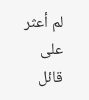لم أعثر على قائل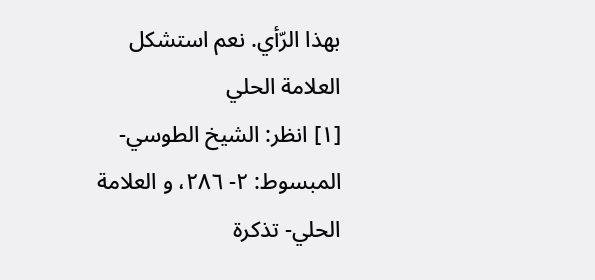بهذا الرّأي. نعم استشكل العلامة الحلي
[١] انظر: الشيخ الطوسي- المبسوط: ٢- ٢٨٦، و العلامة الحلي- تذكرة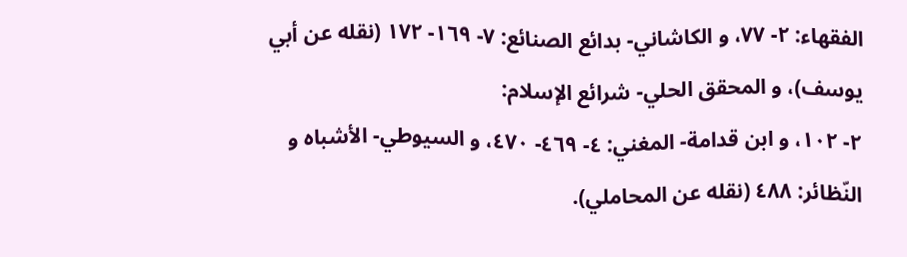الفقهاء: ٢- ٧٧، و الكاشاني- بدائع الصنائع: ٧- ١٦٩- ١٧٢ (نقله عن أبي يوسف)، و المحقق الحلي- شرائع الإسلام:
٢- ١٠٢، و ابن قدامة- المغني: ٤- ٤٦٩- ٤٧٠، و السيوطي- الأشباه و النّظائر: ٤٨٨ (نقله عن المحاملي).